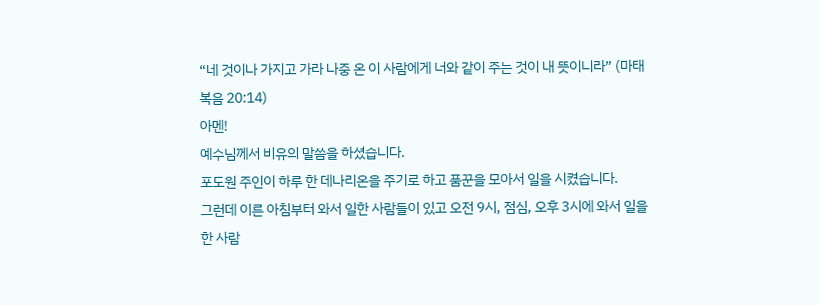“네 것이나 가지고 가라 나중 온 이 사람에게 너와 같이 주는 것이 내 뜻이니라” (마태복음 20:14)
아멘!
예수님께서 비유의 말씀을 하셨습니다.
포도원 주인이 하루 한 데나리온을 주기로 하고 품꾼을 모아서 일을 시켰습니다.
그런데 이른 아침부터 와서 일한 사람들이 있고 오전 9시, 점심, 오후 3시에 와서 일을 한 사람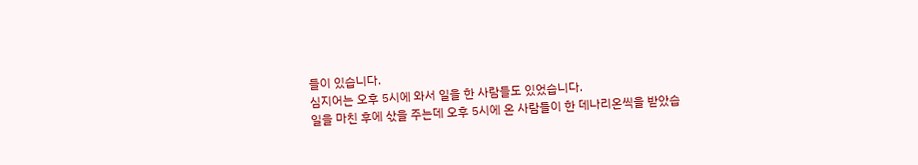들이 있습니다.
심지어는 오후 5시에 와서 일을 한 사람들도 있었습니다.
일을 마친 후에 삯을 주는데 오후 5시에 온 사람들이 한 데나리온씩을 받았습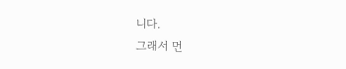니다.
그래서 먼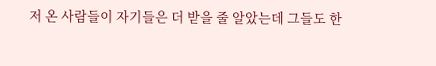저 온 사람들이 자기들은 더 받을 줄 알았는데 그들도 한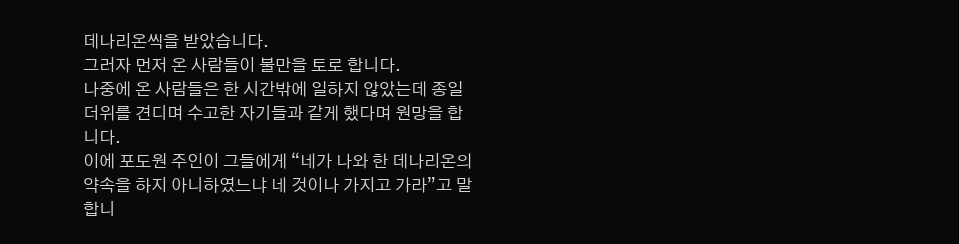데나리온씩을 받았습니다.
그러자 먼저 온 사람들이 불만을 토로 합니다.
나중에 온 사람들은 한 시간밖에 일하지 않았는데 종일 더위를 견디며 수고한 자기들과 같게 했다며 원망을 합니다.
이에 포도원 주인이 그들에게 “네가 나와 한 데나리온의 약속을 하지 아니하였느냐 네 것이나 가지고 가라”고 말합니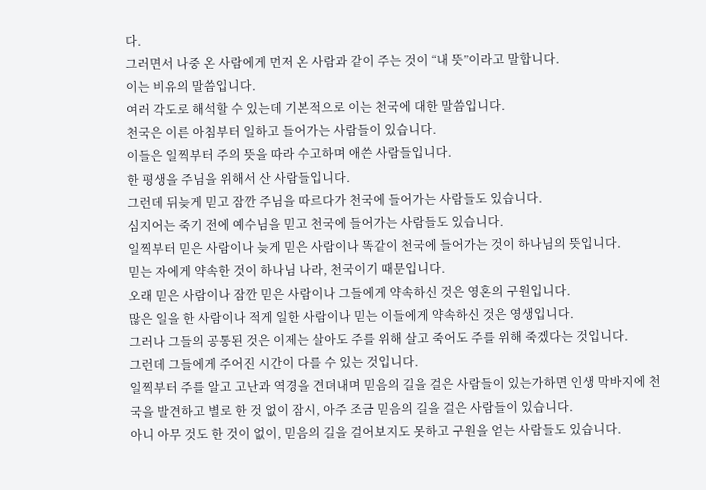다.
그러면서 나중 온 사람에게 먼저 온 사람과 같이 주는 것이 “내 뜻”이라고 말합니다.
이는 비유의 말씀입니다.
여러 각도로 해석할 수 있는데 기본적으로 이는 천국에 대한 말씀입니다.
천국은 이른 아침부터 일하고 들어가는 사람들이 있습니다.
이들은 일찍부터 주의 뜻을 따라 수고하며 애쓴 사람들입니다.
한 평생을 주님을 위해서 산 사람들입니다.
그런데 뒤늦게 믿고 잠깐 주님을 따르다가 천국에 들어가는 사람들도 있습니다.
심지어는 죽기 전에 예수님을 믿고 천국에 들어가는 사람들도 있습니다.
일찍부터 믿은 사람이나 늦게 믿은 사람이나 똑같이 천국에 들어가는 것이 하나님의 뜻입니다.
믿는 자에게 약속한 것이 하나님 나라, 천국이기 때문입니다.
오래 믿은 사람이나 잠깐 믿은 사람이나 그들에게 약속하신 것은 영혼의 구원입니다.
많은 일을 한 사람이나 적게 일한 사람이나 믿는 이들에게 약속하신 것은 영생입니다.
그러나 그들의 공통된 것은 이제는 살아도 주를 위해 살고 죽어도 주를 위해 죽겠다는 것입니다.
그런데 그들에게 주어진 시간이 다를 수 있는 것입니다.
일찍부터 주를 알고 고난과 역경을 견뎌내며 믿음의 길을 걸은 사람들이 있는가하면 인생 막바지에 천국을 발견하고 별로 한 것 없이 잠시, 아주 조금 믿음의 길을 걸은 사람들이 있습니다.
아니 아무 것도 한 것이 없이, 믿음의 길을 걸어보지도 못하고 구원을 얻는 사람들도 있습니다.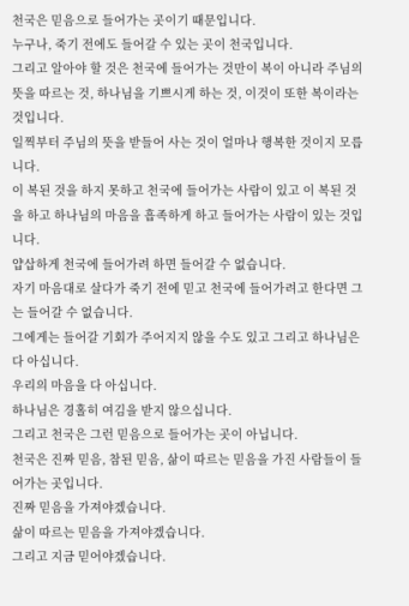천국은 믿음으로 들어가는 곳이기 때문입니다.
누구나, 죽기 전에도 들어갈 수 있는 곳이 천국입니다.
그리고 알아야 할 것은 천국에 들어가는 것만이 복이 아니라 주님의 뜻을 따르는 것, 하나님을 기쁘시게 하는 것, 이것이 또한 복이라는 것입니다.
일찍부터 주님의 뜻을 받들어 사는 것이 얼마나 행복한 것이지 모릅니다.
이 복된 것을 하지 못하고 천국에 들어가는 사람이 있고 이 복된 것을 하고 하나님의 마음을 흡족하게 하고 들어가는 사람이 있는 것입니다.
얍삽하게 천국에 들어가려 하면 들어갈 수 없습니다.
자기 마음대로 살다가 죽기 전에 믿고 천국에 들어가려고 한다면 그는 들어갈 수 없습니다.
그에게는 들어갈 기회가 주어지지 않을 수도 있고 그리고 하나님은 다 아십니다.
우리의 마음을 다 아십니다.
하나님은 경홀히 여김을 받지 않으십니다.
그리고 천국은 그런 믿음으로 들어가는 곳이 아닙니다.
천국은 진짜 믿음, 참된 믿음, 삶이 따르는 믿음을 가진 사람들이 들어가는 곳입니다.
진짜 믿음을 가져야겠습니다.
삶이 따르는 믿음을 가져야겠습니다.
그리고 지금 믿어야겠습니다.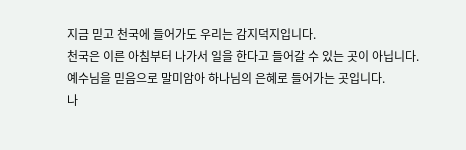지금 믿고 천국에 들어가도 우리는 감지덕지입니다.
천국은 이른 아침부터 나가서 일을 한다고 들어갈 수 있는 곳이 아닙니다.
예수님을 믿음으로 말미암아 하나님의 은혜로 들어가는 곳입니다.
나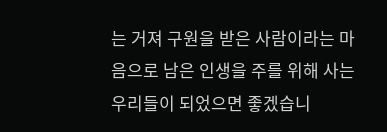는 거져 구원을 받은 사람이라는 마음으로 남은 인생을 주를 위해 사는 우리들이 되었으면 좋겠습니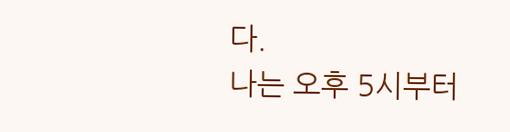다.
나는 오후 5시부터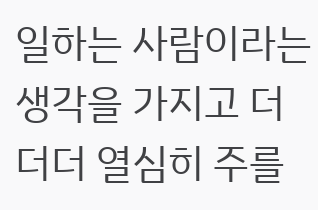일하는 사람이라는 생각을 가지고 더더더 열심히 주를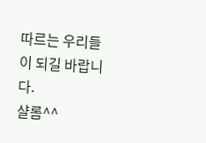따르는 우리들이 되길 바랍니다.
샬롬^^